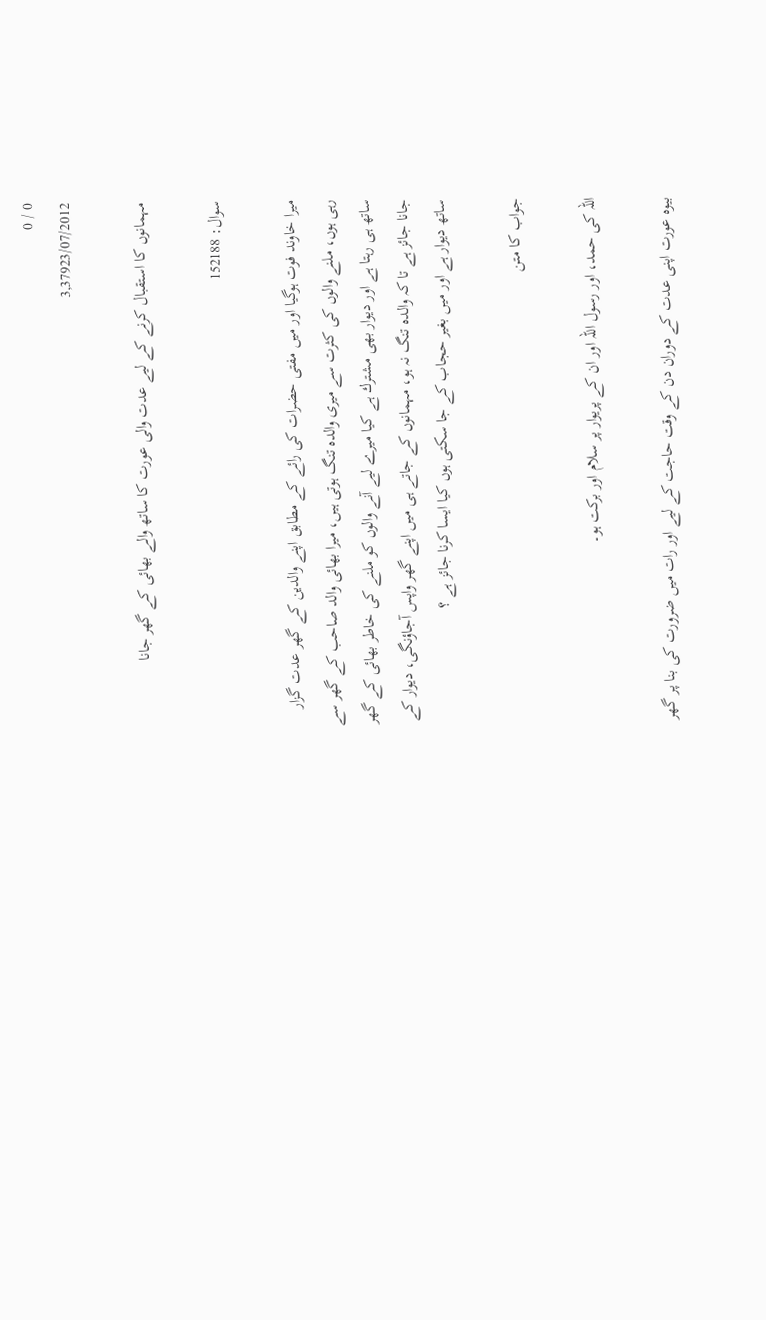0 / 0
3,37923/07/2012

مہمانوں كا استقبال كرنے كے ليے عدت والى عورت كا ساتھ والے بھائى كے گھر جانا

سوال: 152188

ميرا خاوند فوت ہوگيا اور ميں مفتى حضرات كى رائے كے مطابق اپنے والدين كے گھر عدت گزار رہى ہوں، ملنے والوں كى كثرت سے ميرى والدہ تنگ ہوتى ہيں، ميرا بھائى والد صاحب كے گھر سے ساتھ ہى رہتا ہے اور ديوار بھى مشترك ہے كيا ميرے ليے آنے والوں كو ملنے كى خاطر بھائى كے گھر جانا جائز ہے تا كہ والدہ تنگ نہ ہو، مہمانوں كے جاتے ہى ميں اپنے گھر واپس آجاؤنگى، ديوار كے ساتھ ديوار ہے اور ميں بغير حجاب كے جا سكتى ہوں كيا ايسا كرنا جائز ہے ؟

جواب کا متن

اللہ کی حمد، اور رسول اللہ اور ان کے پریوار پر سلام اور برکت ہو۔

بيوہ عورت اپنى عدت كے دوران دن كے وقت حاجت كے ليے اور رات ميں ضرورت كى بنا پر گھر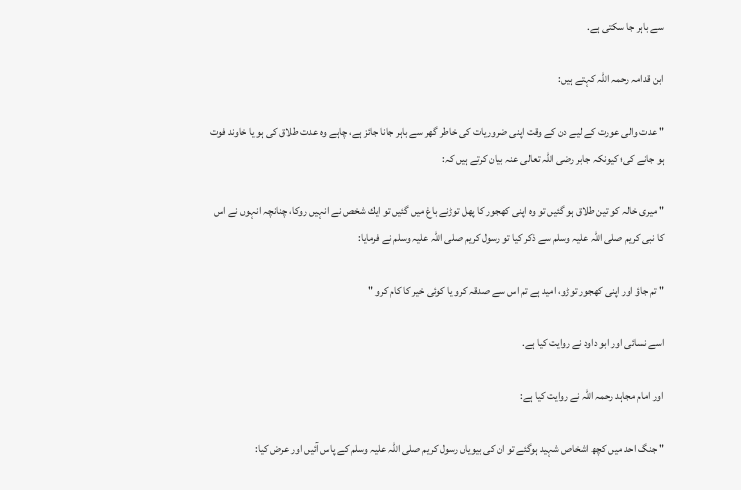سے باہر جا سكتى ہے.

ابن قدامہ رحمہ اللہ كہتے ہيں:

" عدت والى عورت كے ليے دن كے وقت اپنى ضروريات كى خاطر گھر سے باہر جانا جائز ہے، چاہے وہ عدت طلاق كى ہو يا خاوند فوت ہو جانے كى؛ كيونكہ جابر رضى اللہ تعالى عنہ بيان كرتے ہيں كہ:

" ميرى خالہ كو تين طلاق ہو گئيں تو وہ اپنى كھجور كا پھل توڑنے باغ ميں گئيں تو ايك شخص نے انہيں روكا، چنانچہ انہوں نے اس كا نبى كريم صلى اللہ عليہ وسلم سے ذكر كيا تو رسول كريم صلى اللہ عليہ وسلم نے فرمايا:

" تم جاؤ اور اپنى كھجور توڑو، اميد ہے تم اس سے صدقہ كرو يا كوئى خير كا كام كرو "

اسے نسائى اور ابو داود نے روايت كيا ہے.

اور امام مجاہد رحمہ اللہ نے روايت كيا ہے:

" جنگ احد ميں كچھ اشخاص شہيد ہوگئے تو ان كى بيوياں رسول كريم صلى اللہ عليہ وسلم كے پاس آئيں اور عرض كيا: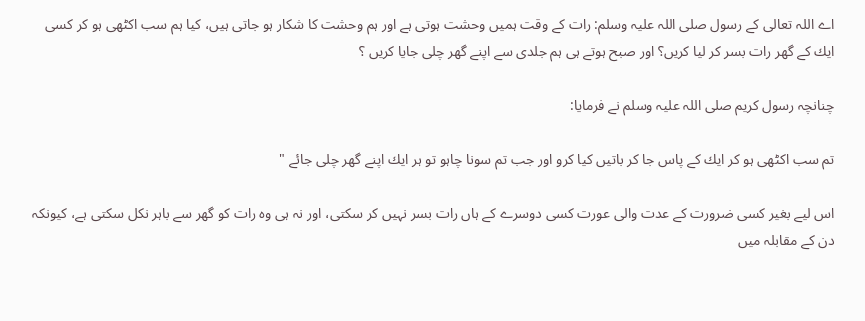اے اللہ تعالى كے رسول صلى اللہ عليہ وسلم: رات كے وقت ہميں وحشت ہوتى ہے اور ہم وحشت كا شكار ہو جاتى ہيں، كيا ہم سب اكٹھى ہو كر كسى ايك كے گھر رات بسر كر ليا كريں؟ اور صبح ہوتے ہى ہم جلدى سے اپنے گھر چلى جايا كريں ؟

چنانچہ رسول كريم صلى اللہ عليہ وسلم نے فرمايا:

تم سب اكٹھى ہو كر ايك كے پاس جا كر باتيں كيا كرو اور جب تم سونا چاہو تو ہر ايك اپنے گھر چلى جائے "

اس ليے بغير كسى ضرورت كے عدت والى عورت كسى دوسرے كے ہاں رات بسر نہيں كر سكتى، اور نہ ہى وہ رات كو گھر سے باہر نكل سكتى ہے، كيونكہ دن كے مقابلہ ميں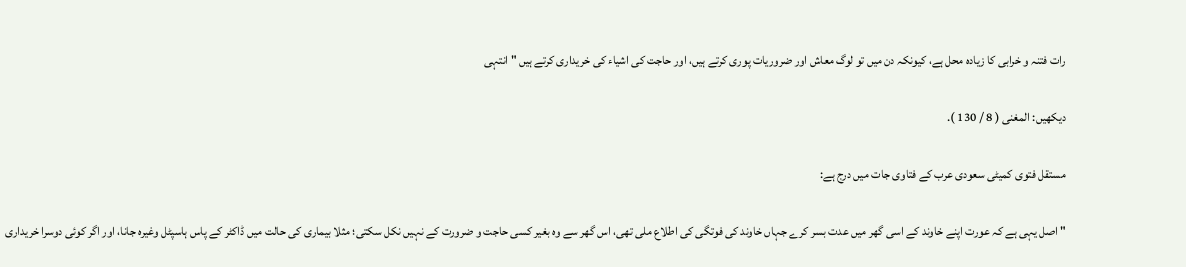رات فتنہ و خرابى كا زيادہ محل ہے، كيونكہ دن ميں تو لوگ معاش اور ضروريات پورى كرتے ہيں، اور حاجت كى اشياء كى خريدارى كرتے ہيں " انتہى

ديكھيں: المغنى ( 8 / 130 ).

مستقل فتوى كميٹى سعودى عرب كے فتاوى جات ميں درج ہے:

" اصل يہى ہے كہ عورت اپنے خاوند كے اسى گھر ميں عدت بسر كرے جہاں خاوند كى فوتگى كى اطلاع ملى تھى، اس گھر سے وہ بغير كسى حاجت و ضرورت كے نہيں نكل سكتى؛ مثلا بيمارى كى حالت ميں ڈاكٹر كے پاس ہاسپٹل وغيرہ جانا، اور اگر كوئى دوسرا خريدارى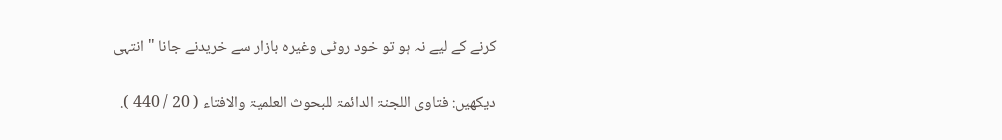كرنے كے ليے نہ ہو تو خود روٹى وغيرہ بازار سے خريدنے جانا " انتہى

ديكھيں: فتاوى اللجنۃ الدائمۃ للبحوث العلميۃ والافتاء ( 20 / 440 ).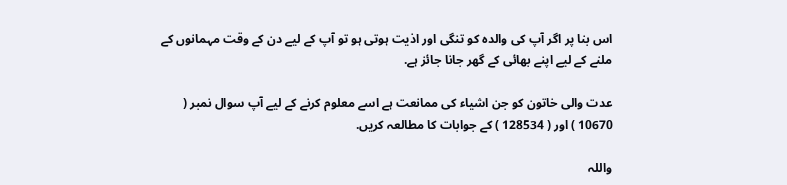اس بنا پر اگر آپ كى والدہ كو تنگى اور اذيت ہوتى ہو تو آپ كے ليے دن كے وقت مہمانوں كے ملنے كے ليے اپنے بھائى كے گھر جانا جائز ہے.

عدت والى خاتون كو جن اشياء كى ممانعت ہے اسے معلوم كرنے كے ليے آپ سوال نمبر ( 10670 ) اور ( 128534 ) كے جوابات كا مطالعہ كريں.

واللہ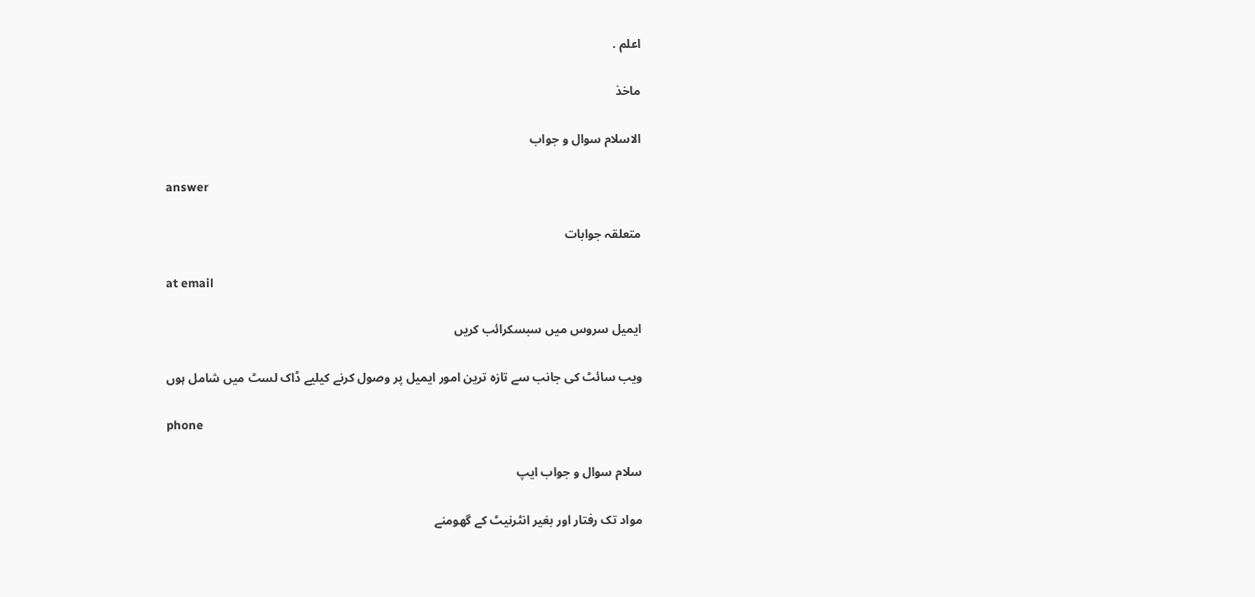اعلم .

ماخذ

الاسلام سوال و جواب

answer

متعلقہ جوابات

at email

ایمیل سروس میں سبسکرائب کریں

ویب سائٹ کی جانب سے تازہ ترین امور ایمیل پر وصول کرنے کیلیے ڈاک لسٹ میں شامل ہوں

phone

سلام سوال و جواب ایپ

مواد تک رفتار اور بغیر انٹرنیٹ کے گھومنے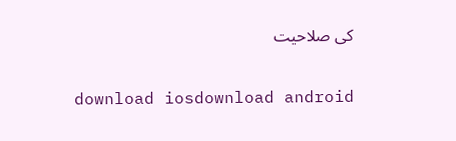کی صلاحیت

download iosdownload android